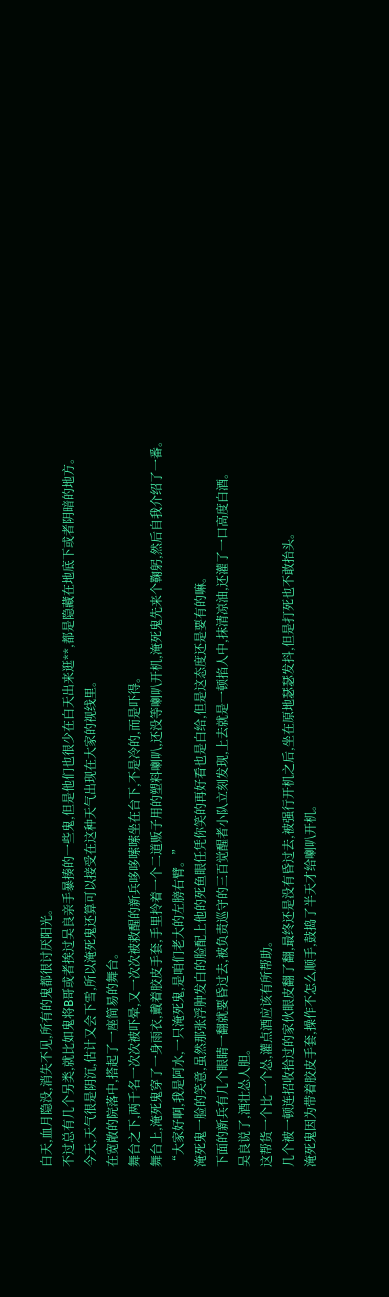白天,血月隐没,消失不见,所有的鬼都很讨厌阳光。
不过总有几个另类,就比如鬼将B哥或者挨过吴良亲手暴揍的一些鬼,但是他们也很少在白天出来逛**,都是隐藏在地底下或者阴暗的地方。
今天,天气很是阴沉,估计又会下雪,所以淹死鬼还算可以接受在这种天气出现在大家的视线里。
在宽敞的院落中,搭起了一座简易的舞台。
舞台之下,两千名一次次被吓晕,又一次次被救醒的新兵哆哆嗦嗦坐在台下,不是冷的,而是吓得。
舞台上,淹死鬼穿了一身雨衣,戴着胶皮手套,手里拎着一个二道贩子用的塑料喇叭,还没等喇叭开机,淹死鬼先来个鞠躬,然后自我介绍了一番。
“大家好啊,我是阿水,一只淹死鬼,是咱们老大的左膀右臂。”
淹死鬼一脸的笑意,虽然那张浮肿发白的脸配上他的死鱼眼任凭你笑的再好看也是白给,但是这态度还是要有的嘛。
下面的新兵有几个眼睛一翻就要昏过去,被负责巡守的三百觉醒者小队立刻发现,上去就是一顿掐人中,抹清凉油,还灌了一口高度白酒。
吴良说了,酒壮怂人胆。
这帮货一个比一个怂,灌点酒应该有所帮助。
几个被一顿连招收拾过的家伙眼皮翻了翻,最终还是没有昏过去,被强行开机之后,坐在原地瑟瑟发抖,但是打死也不敢抬头。
淹死鬼因为带着胶皮手套,操作不怎么顺手,鼓捣了半天才给喇叭开机。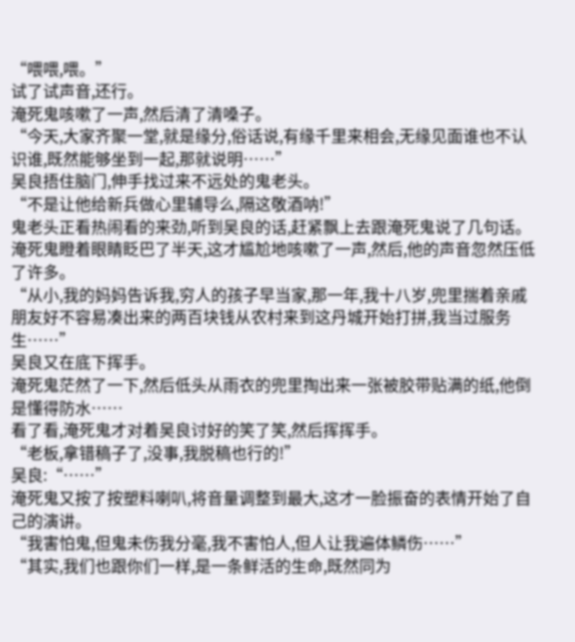“喂喂,喂。”
试了试声音,还行。
淹死鬼咳嗽了一声,然后清了清嗓子。
“今天,大家齐聚一堂,就是缘分,俗话说,有缘千里来相会,无缘见面谁也不认识谁,既然能够坐到一起,那就说明……”
吴良捂住脑门,伸手找过来不远处的鬼老头。
“不是让他给新兵做心里辅导么,隔这敬酒呐!”
鬼老头正看热闹看的来劲,听到吴良的话,赶紧飘上去跟淹死鬼说了几句话。
淹死鬼瞪着眼睛眨巴了半天,这才尴尬地咳嗽了一声,然后,他的声音忽然压低了许多。
“从小,我的妈妈告诉我,穷人的孩子早当家,那一年,我十八岁,兜里揣着亲戚朋友好不容易凑出来的两百块钱从农村来到这丹城开始打拼,我当过服务生……”
吴良又在底下挥手。
淹死鬼茫然了一下,然后低头从雨衣的兜里掏出来一张被胶带贴满的纸,他倒是懂得防水……
看了看,淹死鬼才对着吴良讨好的笑了笑,然后挥挥手。
“老板,拿错稿子了,没事,我脱稿也行的!”
吴良:“……”
淹死鬼又按了按塑料喇叭,将音量调整到最大,这才一脸振奋的表情开始了自己的演讲。
“我害怕鬼,但鬼未伤我分毫,我不害怕人,但人让我遍体鳞伤……”
“其实,我们也跟你们一样,是一条鲜活的生命,既然同为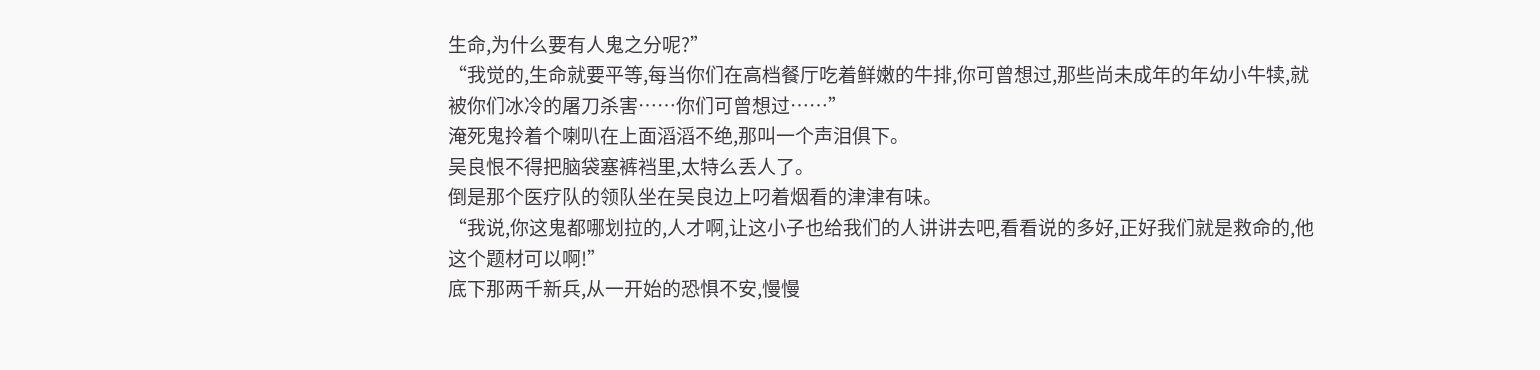生命,为什么要有人鬼之分呢?”
“我觉的,生命就要平等,每当你们在高档餐厅吃着鲜嫩的牛排,你可曾想过,那些尚未成年的年幼小牛犊,就被你们冰冷的屠刀杀害……你们可曾想过……”
淹死鬼拎着个喇叭在上面滔滔不绝,那叫一个声泪俱下。
吴良恨不得把脑袋塞裤裆里,太特么丢人了。
倒是那个医疗队的领队坐在吴良边上叼着烟看的津津有味。
“我说,你这鬼都哪划拉的,人才啊,让这小子也给我们的人讲讲去吧,看看说的多好,正好我们就是救命的,他这个题材可以啊!”
底下那两千新兵,从一开始的恐惧不安,慢慢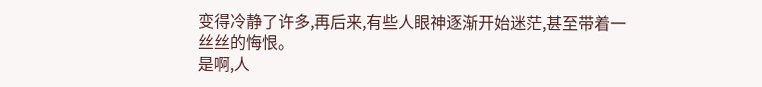变得冷静了许多,再后来,有些人眼神逐渐开始迷茫,甚至带着一丝丝的悔恨。
是啊,人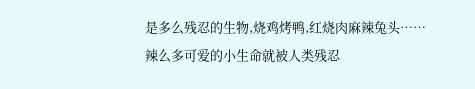是多么残忍的生物,烧鸡烤鸭,红烧肉麻辣兔头……
辣么多可爱的小生命就被人类残忍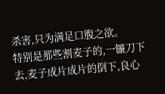杀害,只为满足口腹之欲。
特别是那些割麦子的,一镰刀下去,麦子成片成片的倒下,良心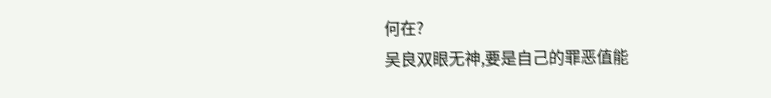何在?
吴良双眼无神,要是自己的罪恶值能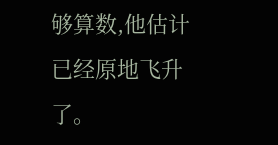够算数,他估计已经原地飞升了。